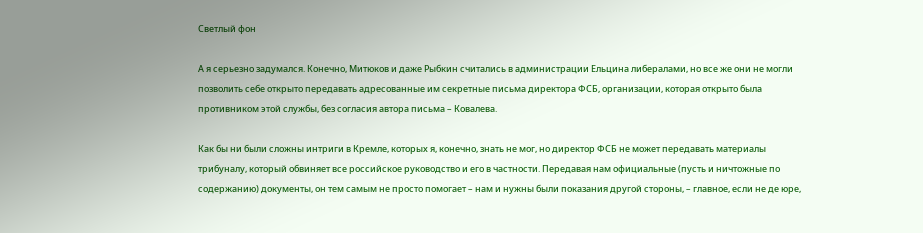Светлый фон

А я серьезно задумался. Конечно, Митюков и даже Рыбкин считались в администрации Ельцина либералами, но все же они не могли позволить себе открыто передавать адресованные им секретные письма директора ФСБ, организации, которая открыто была противником этой службы, без согласия автора письма – Ковалева.

Как бы ни были сложны интриги в Кремле, которых я, конечно, знать не мог, но директор ФСБ не может передавать материалы трибуналу, который обвиняет все российское руководство и его в частности. Передавая нам официальные (пусть и ничтожные по содержанию) документы, он тем самым не просто помогает – нам и нужны были показания другой стороны, – главное, если не де юре,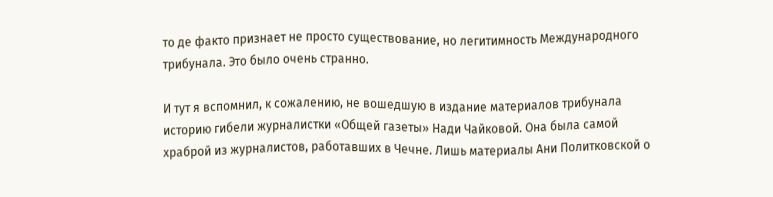то де факто признает не просто существование, но легитимность Международного трибунала. Это было очень странно.

И тут я вспомнил, к сожалению, не вошедшую в издание материалов трибунала историю гибели журналистки «Общей газеты» Нади Чайковой. Она была самой храброй из журналистов, работавших в Чечне. Лишь материалы Ани Политковской о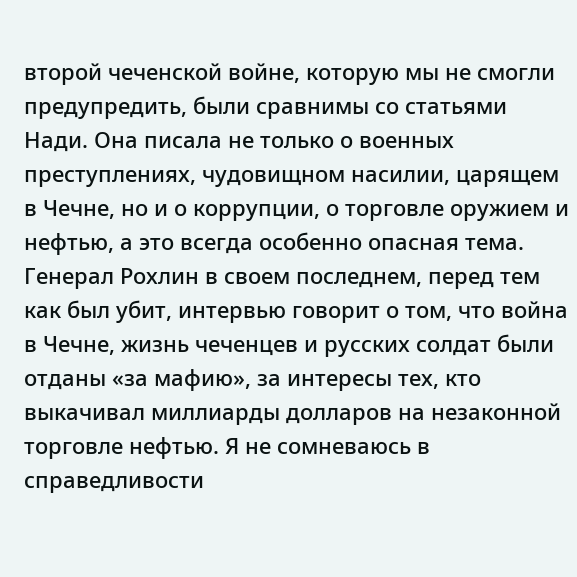второй чеченской войне, которую мы не смогли предупредить, были сравнимы со статьями Нади. Она писала не только о военных преступлениях, чудовищном насилии, царящем в Чечне, но и о коррупции, о торговле оружием и нефтью, а это всегда особенно опасная тема. Генерал Рохлин в своем последнем, перед тем как был убит, интервью говорит о том, что война в Чечне, жизнь чеченцев и русских солдат были отданы «за мафию», за интересы тех, кто выкачивал миллиарды долларов на незаконной торговле нефтью. Я не сомневаюсь в справедливости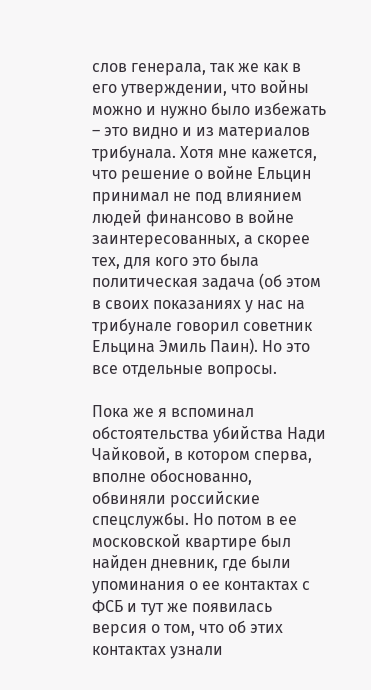слов генерала, так же как в его утверждении, что войны можно и нужно было избежать – это видно и из материалов трибунала. Хотя мне кажется, что решение о войне Ельцин принимал не под влиянием людей финансово в войне заинтересованных, а скорее тех, для кого это была политическая задача (об этом в своих показаниях у нас на трибунале говорил советник Ельцина Эмиль Паин). Но это все отдельные вопросы.

Пока же я вспоминал обстоятельства убийства Нади Чайковой, в котором сперва, вполне обоснованно, обвиняли российские спецслужбы. Но потом в ее московской квартире был найден дневник, где были упоминания о ее контактах с ФСБ и тут же появилась версия о том, что об этих контактах узнали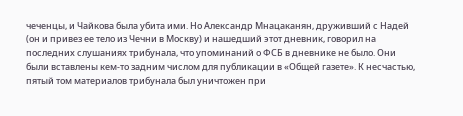чеченцы, и Чайкова была убита ими. Но Александр Мнацаканян, друживший с Надей (он и привез ее тело из Чечни в Москву) и нашедший этот дневник, говорил на последних слушаниях трибунала, что упоминаний о ФСБ в дневнике не было. Они были вставлены кем-то задним числом для публикации в «Общей газете». К несчастью, пятый том материалов трибунала был уничтожен при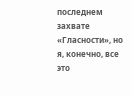последнем захвате «Гласности», но я, конечно, все это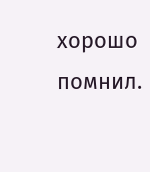хорошо помнил.